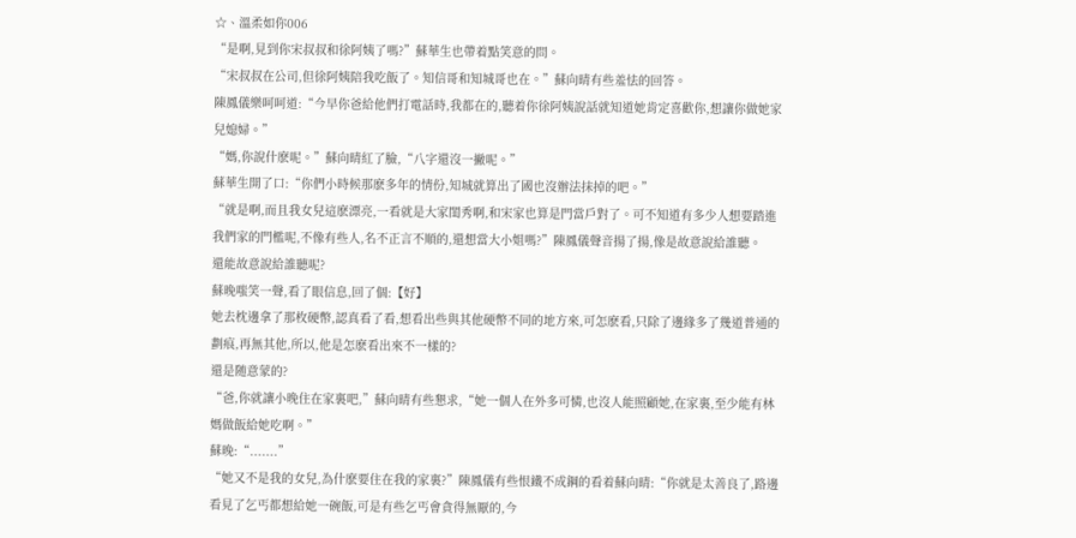☆、溫柔如你006
“是啊,見到你宋叔叔和徐阿姨了嗎?”蘇華生也帶着點笑意的問。
“宋叔叔在公司,但徐阿姨陪我吃飯了。知信哥和知城哥也在。”蘇向晴有些羞怯的回答。
陳鳳儀樂呵呵道:“今早你爸給他們打電話時,我都在的,聽着你徐阿姨說話就知道她肯定喜歡你,想讓你做她家兒媳婦。”
“媽,你說什麽呢。”蘇向晴紅了臉,“八字還沒一撇呢。”
蘇華生開了口:“你們小時候那麽多年的情份,知城就算出了國也沒辦法抹掉的吧。”
“就是啊,而且我女兒這麽漂亮,一看就是大家閨秀啊,和宋家也算是門當戶對了。可不知道有多少人想要踏進我們家的門檻呢,不像有些人,名不正言不順的,還想當大小姐嗎?”陳鳳儀聲音揚了揚,像是故意說給誰聽。
還能故意說給誰聽呢?
蘇晚嗤笑一聲,看了眼信息,回了個:【好】
她去枕邊拿了那枚硬幣,認真看了看,想看出些與其他硬幣不同的地方來,可怎麽看,只除了邊緣多了幾道普通的劃痕,再無其他,所以,他是怎麽看出來不一樣的?
還是随意蒙的?
“爸,你就讓小晚住在家裏吧,”蘇向晴有些懇求,“她一個人在外多可憐,也沒人能照顧她,在家裏,至少能有林媽做飯給她吃啊。”
蘇晚:“.......”
“她又不是我的女兒,為什麽要住在我的家裏?”陳鳳儀有些恨鐵不成鋼的看着蘇向晴:“你就是太善良了,路邊看見了乞丐都想給她一碗飯,可是有些乞丐會貪得無厭的,今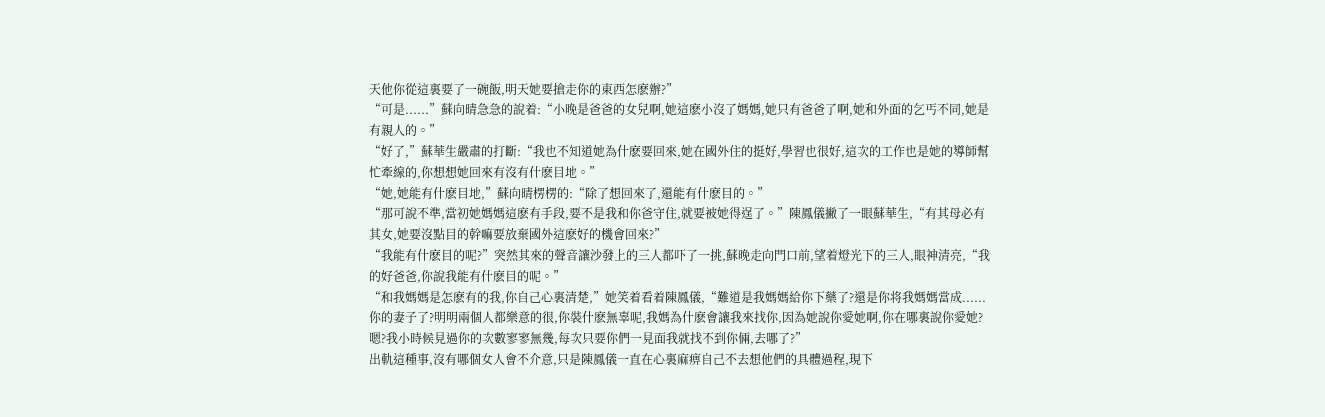天他你從這裏要了一碗飯,明天她要搶走你的東西怎麽辦?”
“可是......”蘇向晴急急的說着:“小晚是爸爸的女兒啊,她這麽小沒了媽媽,她只有爸爸了啊,她和外面的乞丐不同,她是有親人的。”
“好了,”蘇華生嚴肅的打斷:“我也不知道她為什麽要回來,她在國外住的挺好,學習也很好,這次的工作也是她的導師幫忙牽線的,你想想她回來有沒有什麽目地。”
“她,她能有什麽目地,”蘇向晴楞楞的:“除了想回來了,還能有什麽目的。”
“那可說不準,當初她媽媽這麽有手段,要不是我和你爸守住,就要被她得逞了。”陳鳳儀撇了一眼蘇華生,“有其母必有其女,她要沒點目的幹嘛要放棄國外這麽好的機會回來?”
“我能有什麽目的呢?”突然其來的聲音讓沙發上的三人都吓了一挑,蘇晚走向門口前,望着燈光下的三人,眼神清亮,“我的好爸爸,你說我能有什麽目的呢。”
“和我媽媽是怎麽有的我,你自己心裏清楚,”她笑着看着陳鳳儀,“難道是我媽媽給你下藥了?還是你将我媽媽當成......你的妻子了?明明兩個人都樂意的很,你裝什麽無辜呢,我媽為什麽會讓我來找你,因為她說你愛她啊,你在哪裏說你愛她?嗯?我小時候見過你的次數寥寥無幾,每次只要你們一見面我就找不到你倆,去哪了?”
出軌這種事,沒有哪個女人會不介意,只是陳鳳儀一直在心裏麻痹自己不去想他們的具體過程,現下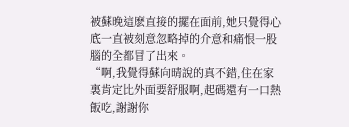被蘇晚這麽直接的擺在面前,她只覺得心底一直被刻意忽略掉的介意和痛恨一股腦的全都冒了出來。
“啊,我覺得蘇向晴說的真不錯,住在家裏肯定比外面要舒服啊,起碼還有一口熱飯吃,謝謝你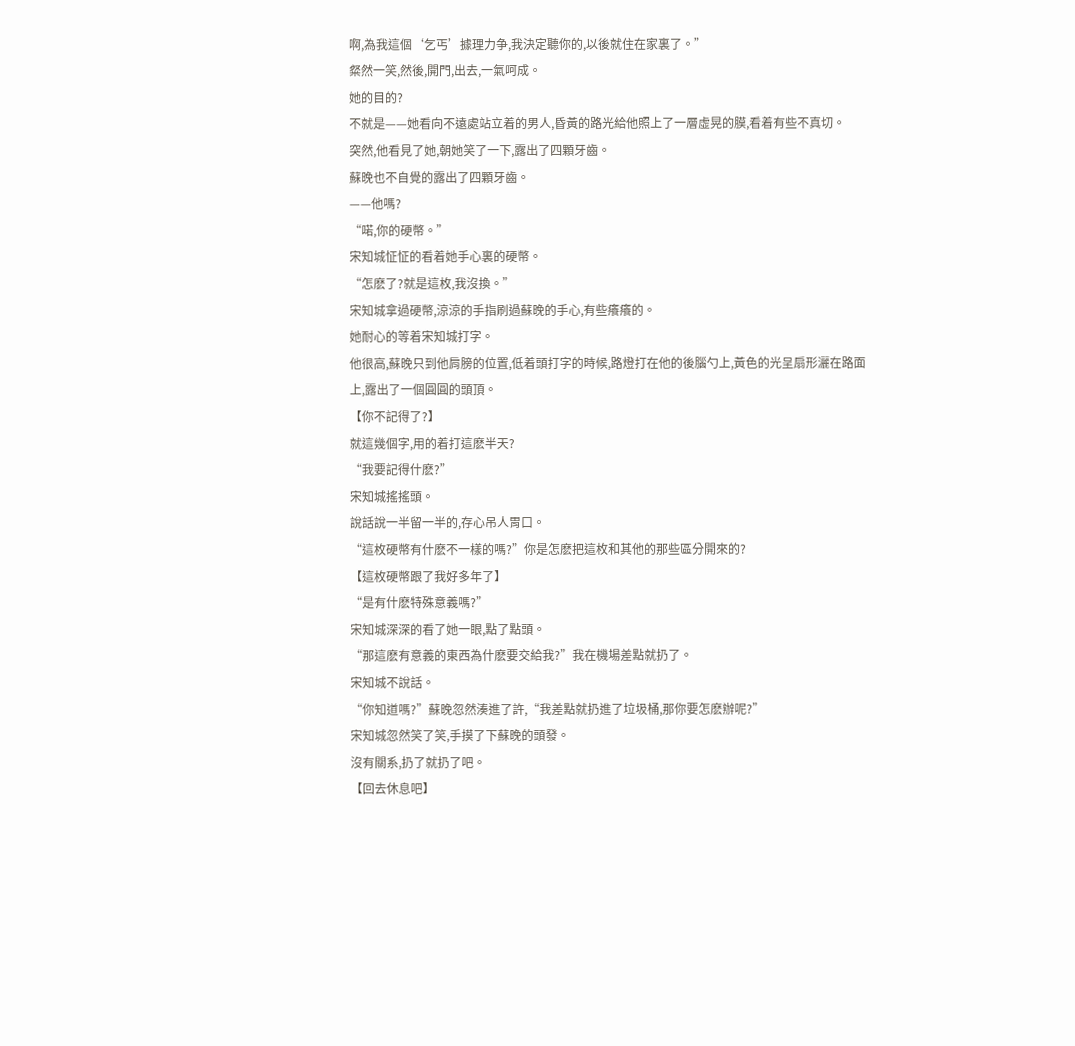啊,為我這個‘乞丐’據理力争,我決定聽你的,以後就住在家裏了。”
粲然一笑,然後,開門,出去,一氣呵成。
她的目的?
不就是——她看向不遠處站立着的男人,昏黃的路光給他照上了一層虛晃的膜,看着有些不真切。
突然,他看見了她,朝她笑了一下,露出了四顆牙齒。
蘇晚也不自覺的露出了四顆牙齒。
——他嗎?
“喏,你的硬幣。”
宋知城怔怔的看着她手心裏的硬幣。
“怎麽了?就是這枚,我沒換。”
宋知城拿過硬幣,涼涼的手指刷過蘇晚的手心,有些癢癢的。
她耐心的等着宋知城打字。
他很高,蘇晚只到他肩膀的位置,低着頭打字的時候,路燈打在他的後腦勺上,黃色的光呈扇形灑在路面上,露出了一個圓圓的頭頂。
【你不記得了?】
就這幾個字,用的着打這麽半天?
“我要記得什麽?”
宋知城搖搖頭。
說話說一半留一半的,存心吊人胃口。
“這枚硬幣有什麽不一樣的嗎?”你是怎麽把這枚和其他的那些區分開來的?
【這枚硬幣跟了我好多年了】
“是有什麽特殊意義嗎?”
宋知城深深的看了她一眼,點了點頭。
“那這麽有意義的東西為什麽要交給我?”我在機場差點就扔了。
宋知城不說話。
“你知道嗎?”蘇晚忽然湊進了許,“我差點就扔進了垃圾桶,那你要怎麽辦呢?”
宋知城忽然笑了笑,手摸了下蘇晚的頭發。
沒有關系,扔了就扔了吧。
【回去休息吧】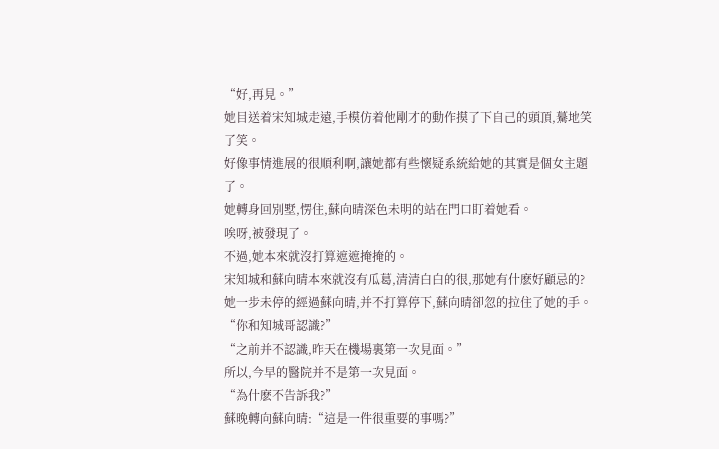“好,再見。”
她目送着宋知城走遠,手模仿着他剛才的動作摸了下自己的頭頂,驀地笑了笑。
好像事情進展的很順利啊,讓她都有些懷疑系統給她的其實是個女主題了。
她轉身回別墅,愣住,蘇向晴深色未明的站在門口盯着她看。
唉呀,被發現了。
不過,她本來就沒打算遮遮掩掩的。
宋知城和蘇向晴本來就沒有瓜葛,清清白白的很,那她有什麽好顧忌的?
她一步未停的經過蘇向晴,并不打算停下,蘇向晴卻忽的拉住了她的手。
“你和知城哥認識?”
“之前并不認識,昨天在機場裏第一次見面。”
所以,今早的醫院并不是第一次見面。
“為什麽不告訴我?”
蘇晚轉向蘇向晴:“這是一件很重要的事嗎?”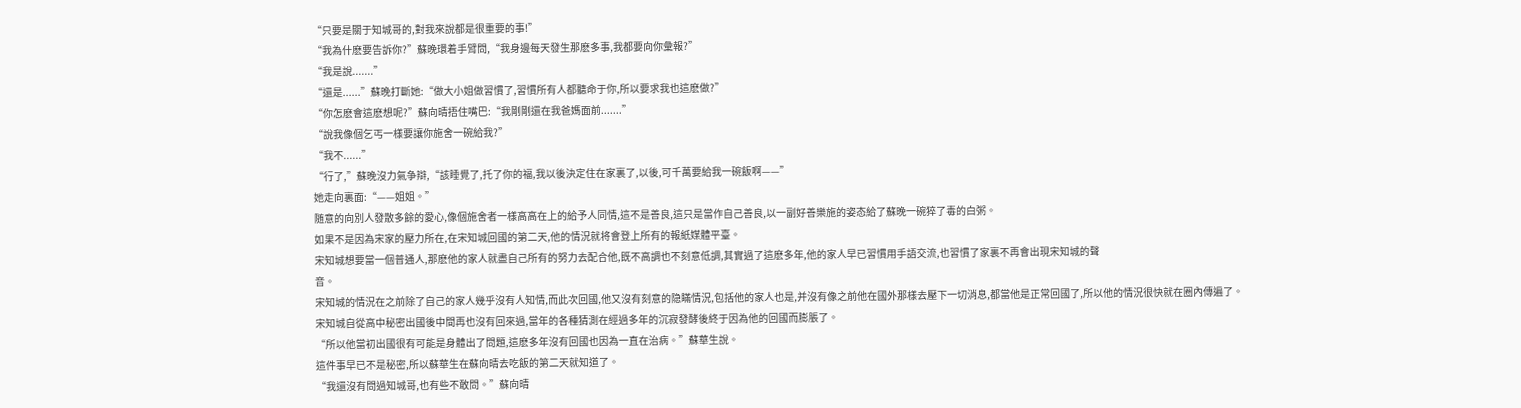“只要是關于知城哥的,對我來說都是很重要的事!”
“我為什麽要告訴你?”蘇晚環着手臂問,“我身邊每天發生那麽多事,我都要向你彙報?”
“我是說.......”
“還是......”蘇晚打斷她:“做大小姐做習慣了,習慣所有人都聽命于你,所以要求我也這麽做?”
“你怎麽會這麽想呢?”蘇向晴捂住嘴巴:“我剛剛還在我爸媽面前.......”
“說我像個乞丐一樣要讓你施舍一碗給我?”
“我不......”
“行了,”蘇晚沒力氣争辯,“該睡覺了,托了你的福,我以後決定住在家裏了,以後,可千萬要給我一碗飯啊——”
她走向裏面:“——姐姐。”
随意的向別人發散多餘的愛心,像個施舍者一樣高高在上的給予人同情,這不是善良,這只是當作自己善良,以一副好善樂施的姿态給了蘇晚一碗猝了毒的白粥。
如果不是因為宋家的壓力所在,在宋知城回國的第二天,他的情況就将會登上所有的報紙媒體平臺。
宋知城想要當一個普通人,那麽他的家人就盡自己所有的努力去配合他,既不高調也不刻意低調,其實過了這麽多年,他的家人早已習慣用手語交流,也習慣了家裏不再會出現宋知城的聲
音。
宋知城的情況在之前除了自己的家人幾乎沒有人知情,而此次回國,他又沒有刻意的隐瞞情況,包括他的家人也是,并沒有像之前他在國外那樣去壓下一切消息,都當他是正常回國了,所以他的情況很快就在圈內傳遍了。
宋知城自從高中秘密出國後中間再也沒有回來過,當年的各種猜測在經過多年的沉寂發酵後終于因為他的回國而膨脹了。
“所以他當初出國很有可能是身體出了問題,這麽多年沒有回國也因為一直在治病。”蘇華生說。
這件事早已不是秘密,所以蘇華生在蘇向晴去吃飯的第二天就知道了。
“我還沒有問過知城哥,也有些不敢問。”蘇向晴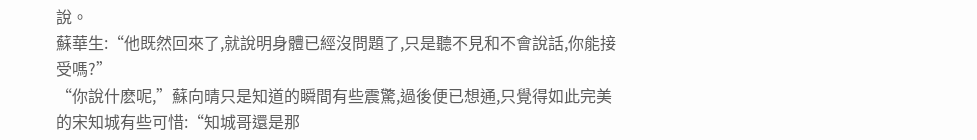說。
蘇華生:“他既然回來了,就說明身體已經沒問題了,只是聽不見和不會說話,你能接受嗎?”
“你說什麽呢,”蘇向晴只是知道的瞬間有些震驚,過後便已想通,只覺得如此完美的宋知城有些可惜:“知城哥還是那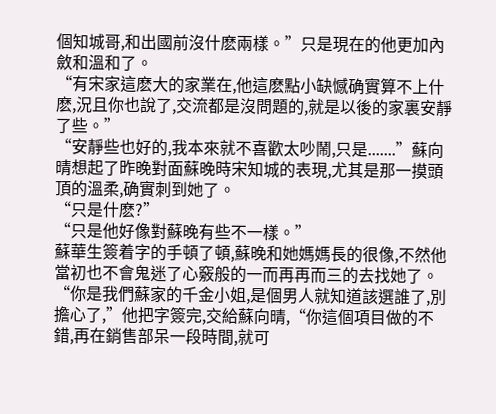個知城哥,和出國前沒什麽兩樣。”只是現在的他更加內斂和溫和了。
“有宋家這麽大的家業在,他這麽點小缺憾确實算不上什麽,況且你也說了,交流都是沒問題的,就是以後的家裏安靜了些。”
“安靜些也好的,我本來就不喜歡太吵鬧,只是.......”蘇向晴想起了昨晚對面蘇晚時宋知城的表現,尤其是那一摸頭頂的溫柔,确實刺到她了。
“只是什麽?”
“只是他好像對蘇晚有些不一樣。”
蘇華生簽着字的手頓了頓,蘇晚和她媽媽長的很像,不然他當初也不會鬼迷了心竅般的一而再再而三的去找她了。
“你是我們蘇家的千金小姐,是個男人就知道該選誰了,別擔心了,”他把字簽完,交給蘇向晴,“你這個項目做的不錯,再在銷售部呆一段時間,就可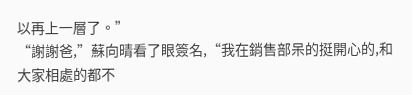以再上一層了。”
“謝謝爸,”蘇向晴看了眼簽名,“我在銷售部呆的挺開心的,和大家相處的都不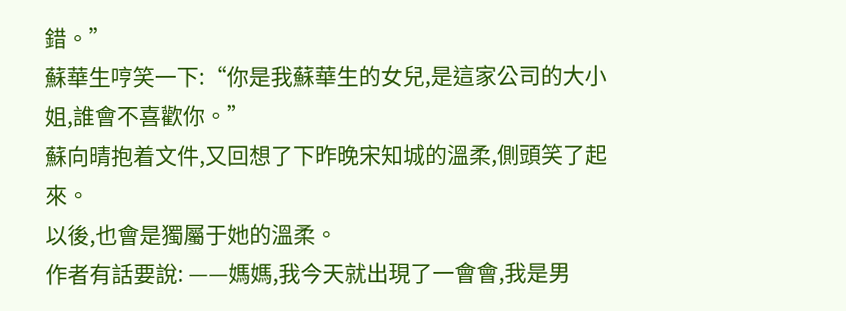錯。”
蘇華生哼笑一下:“你是我蘇華生的女兒,是這家公司的大小姐,誰會不喜歡你。”
蘇向晴抱着文件,又回想了下昨晚宋知城的溫柔,側頭笑了起來。
以後,也會是獨屬于她的溫柔。
作者有話要說: ——媽媽,我今天就出現了一會會,我是男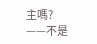主嗎?
——不是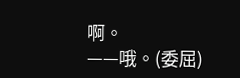啊。
——哦。(委屈)